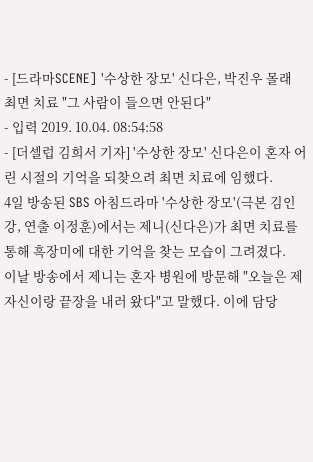- [드라마SCENE] '수상한 장모' 신다은, 박진우 몰래 최면 치료 "그 사람이 들으면 안된다"
- 입력 2019. 10.04. 08:54:58
- [더셀럽 김희서 기자] '수상한 장모' 신다은이 혼자 어린 시절의 기억을 되찾으려 최면 치료에 임했다.
4일 방송된 SBS 아침드라마 '수상한 장모'(극본 김인강, 연출 이정훈)에서는 제니(신다은)가 최면 치료를 통해 흑장미에 대한 기억을 찾는 모습이 그려졌다.
이날 방송에서 제니는 혼자 병원에 방문해 "오늘은 제 자신이랑 끝장을 내러 왔다"고 말했다. 이에 담당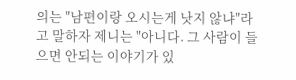의는 "남편이랑 오시는게 낫지 않냐"라고 말하자 제니는 "아니다. 그 사람이 들으면 안되는 이야기가 있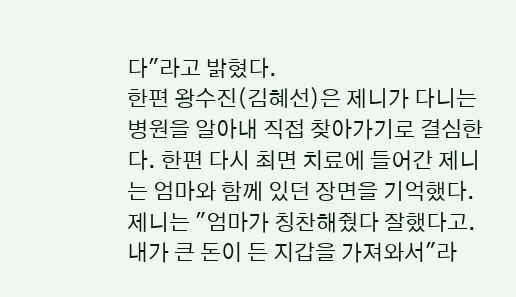다"라고 밝혔다.
한편 왕수진(김혜선)은 제니가 다니는 병원을 알아내 직접 찾아가기로 결심한다. 한편 다시 최면 치료에 들어간 제니는 엄마와 함께 있던 장면을 기억했다.
제니는 "엄마가 칭찬해줬다 잘했다고. 내가 큰 돈이 든 지갑을 가져와서"라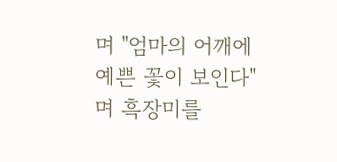며 "엄마의 어깨에 예쁜 꽃이 보인다"며 흑장미를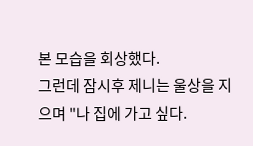본 모습을 회상했다.
그런데 잠시후 제니는 울상을 지으며 "나 집에 가고 싶다.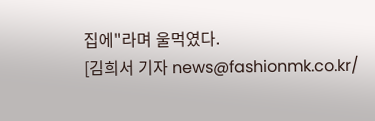집에"라며 울먹였다.
[김희서 기자 news@fashionmk.co.kr/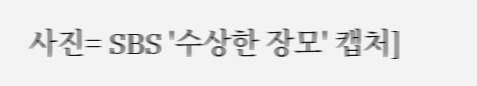사진= SBS '수상한 장모' 캡처]